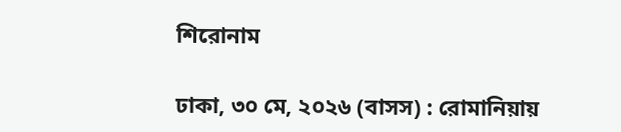শিরোনাম

ঢাকা, ৩০ মে, ২০২৬ (বাসস) : রোমানিয়ায়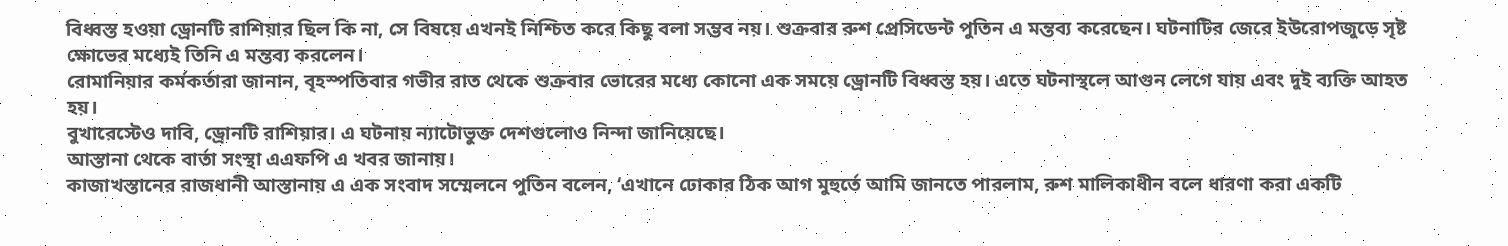বিধ্বস্ত হওয়া ড্রোনটি রাশিয়ার ছিল কি না, সে বিষয়ে এখনই নিশ্চিত করে কিছু বলা সম্ভব নয়। শুক্রবার রুশ প্রেসিডেন্ট পুতিন এ মন্তব্য করেছেন। ঘটনাটির জেরে ইউরোপজুড়ে সৃষ্ট ক্ষোভের মধ্যেই তিনি এ মন্তব্য করলেন।
রোমানিয়ার কর্মকর্তারা জানান, বৃহস্পতিবার গভীর রাত থেকে শুক্রবার ভোরের মধ্যে কোনো এক সময়ে ড্রোনটি বিধ্বস্ত হয়। এতে ঘটনাস্থলে আগুন লেগে যায় এবং দুই ব্যক্তি আহত হয়।
বুখারেস্টেও দাবি, ড্রোনটি রাশিয়ার। এ ঘটনায় ন্যাটোভুক্ত দেশগুলোও নিন্দা জানিয়েছে।
আস্তানা থেকে বার্তা সংস্থা এএফপি এ খবর জানায়।
কাজাখস্তানের রাজধানী আস্তানায় এ এক সংবাদ সম্মেলনে পুতিন বলেন, ‘এখানে ঢোকার ঠিক আগ মুহুর্তে আমি জানতে পারলাম, রুশ মালিকাধীন বলে ধারণা করা একটি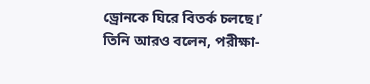ড্রোনকে ঘিরে বিতর্ক চলছে।’
তিনি আরও বলেন, পরীক্ষা-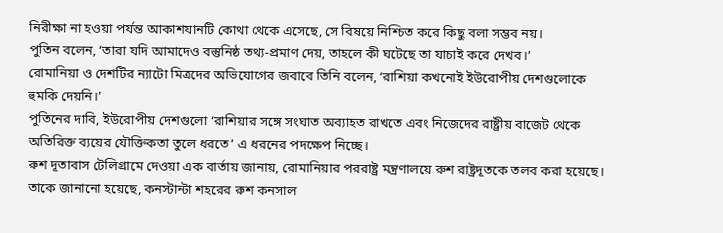নিরীক্ষা না হওয়া পর্যন্ত আকাশযানটি কোথা থেকে এসেছে, সে বিষয়ে নিশ্চিত করে কিছু বলা সম্ভব নয়।
পুতিন বলেন, ‘তারা যদি আমাদেও বস্তুনিষ্ঠ তথ্য-প্রমাণ দেয়, তাহলে কী ঘটেছে তা যাচাই করে দেখব।’
রোমানিয়া ও দেশটির ন্যাটো মিত্রদের অভিযোগের জবাবে তিনি বলেন, ‘রাশিয়া কখনোই ইউরোপীয় দেশগুলোকে হুমকি দেয়নি।’
পুতিনের দাবি, ইউরোপীয় দেশগুলো ‘রাশিয়ার সঙ্গে সংঘাত অব্যাহত রাখতে এবং নিজেদের রাষ্ট্রীয় বাজেট থেকে অতিরিক্ত ব্যয়ের যৌক্তিকতা তুলে ধরতে’ এ ধরনের পদক্ষেপ নিচ্ছে।
রুশ দূতাবাস টেলিগ্রামে দেওয়া এক বার্তায় জানায়, রোমানিয়ার পররাষ্ট্র মন্ত্রণালয়ে রুশ রাষ্ট্রদূতকে তলব করা হয়েছে। তাকে জানানো হয়েছে, কনস্টান্টা শহরের রুশ কনসাল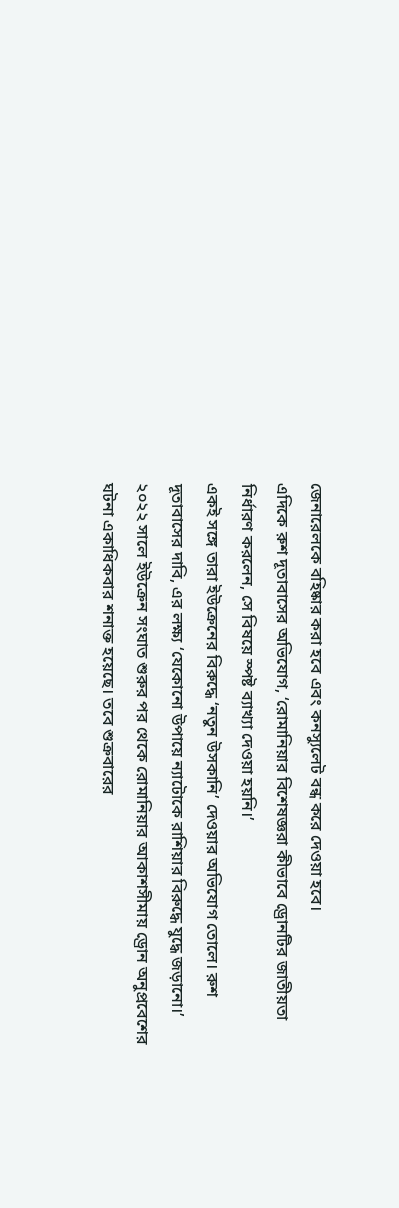জেনারেলকে বহিষ্কার করা হবে এবং কনস্যুলেট বন্ধ করে দেওয়া হবে।
এদিকে রুশ দূতাবাসের অভিযোগ, ‘রোমানিয়ার বিশেষজ্ঞরা কীভাবে ড্রোনটির জাতীয়তা নির্ধারণ করলেন, সে বিষয়ে স্পষ্ট ব্যাখ্যা দেওয়া হয়নি।’
একই সঙ্গে তারা ইউক্রেনের বিরুদ্ধে ‘নতুন উসকানি’ দেওয়ার অভিযোগ তোলে। রুশ দূতাবাসের দাবি, এর লক্ষ্য ‘যেকোনো উপায়ে ন্যাটোকে রাশিয়ার বিরুদ্ধে যুদ্ধে জড়ানো।’
২০২২ সালে ইউক্রেন সংঘাত শুরুর পর থেকে রোমানিয়ার আকাশসীমায় ড্রোন অনুপ্রবেশের ঘটনা একাধিকবার শনাক্ত হয়েছে। তবে শুক্রবারের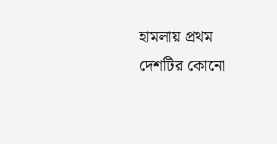হামলায় প্রথম দেশটির কোনো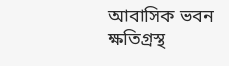আবাসিক ভবন ক্ষতিগ্রস্থ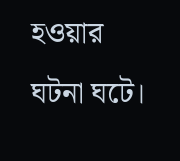হওয়ার ঘটনা ঘটে।